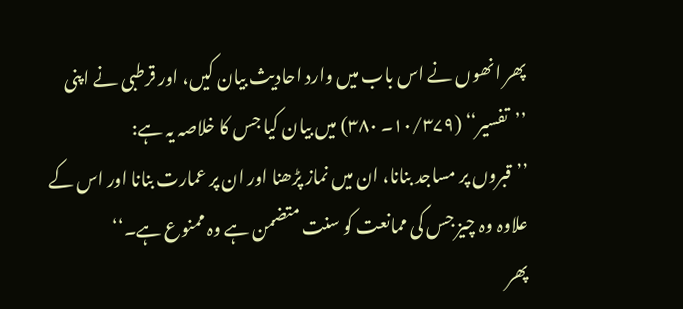پھر انھوں نے اس باب میں وارد احادیث بیان کیں، اور قرطبی نے اپنی ’’تفسیر‘‘ (۱۰/۳۷۹۔ ۳۸۰) میں بیان کیا جس کا خلاصہ یہ ہے:
’’قبروں پر مساجد بنانا، ان میں نماز پڑھنا اور ان پر عمارت بنانا اور اس کے علاوہ وہ چیز جس کی ممانعت کو سنت متضمن ہے وہ ممنوع ہے۔‘‘
پھر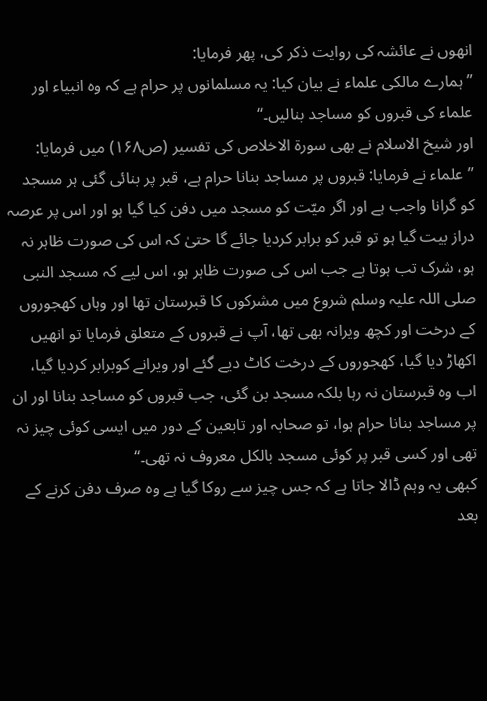انھوں نے عائشہ کی روایت ذکر کی، پھر فرمایا:
’’ہمارے مالکی علماء نے بیان کیا: یہ مسلمانوں پر حرام ہے کہ وہ انبیاء اور علماء کی قبروں کو مساجد بنالیں۔‘‘
اور شیخ الاسلام نے بھی سورۃ الاخلاص کی تفسیر (ص۱۶۸) میں فرمایا:
’’علماء نے فرمایا: قبروں پر مساجد بنانا حرام ہے، قبر پر بنائی گئی ہر مسجد کو گرانا واجب ہے اور اگر میّت کو مسجد میں دفن کیا گیا ہو اور اس پر عرصہ دراز بیت گیا ہو تو قبر کو برابر کردیا جائے گا حتیٰ کہ اس کی صورت ظاہر نہ ہو، شرک تب ہوتا ہے جب اس کی صورت ظاہر ہو، اس لیے کہ مسجد النبی صلی اللہ علیہ وسلم شروع میں مشرکوں کا قبرستان تھا اور وہاں کھجوروں کے درخت اور کچھ ویرانہ بھی تھا، آپ نے قبروں کے متعلق فرمایا تو انھیں اکھاڑ دیا گیا، کھجوروں کے درخت کاٹ دیے گئے اور ویرانے کوبرابر کردیا گیا، اب وہ قبرستان نہ رہا بلکہ مسجد بن گئی، جب قبروں کو مساجد بنانا اور ان پر مساجد بنانا حرام ہوا، تو صحابہ اور تابعین کے دور میں ایسی کوئی چیز نہ تھی اور کسی قبر پر کوئی مسجد بالکل معروف نہ تھی۔‘‘
کبھی یہ وہم ڈالا جاتا ہے کہ جس چیز سے روکا گیا ہے وہ صرف دفن کرنے کے بعد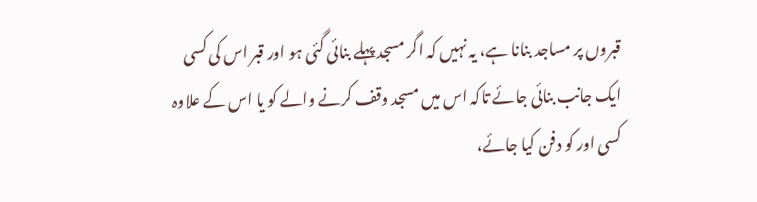قبروں پر مساجد بنانا ہے، یہ نہیں کہ اگر مسجد پہلے بنائی گئی ہو اور قبر اس کی کسی ایک جانب بنائی جائے تاکہ اس میں مسجد وقف کرنے والے کو یا اس کے علاوہ کسی اور کو دفن کیا جائے،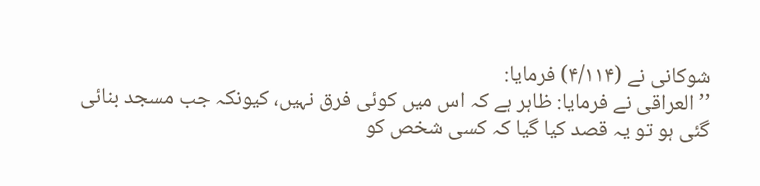شوکانی نے (۴/۱۱۴) فرمایا:
’’العراقی نے فرمایا: ظاہر ہے کہ اس میں کوئی فرق نہیں، کیونکہ جب مسجد بنائی گئی ہو تو یہ قصد کیا گیا کہ کسی شخص کو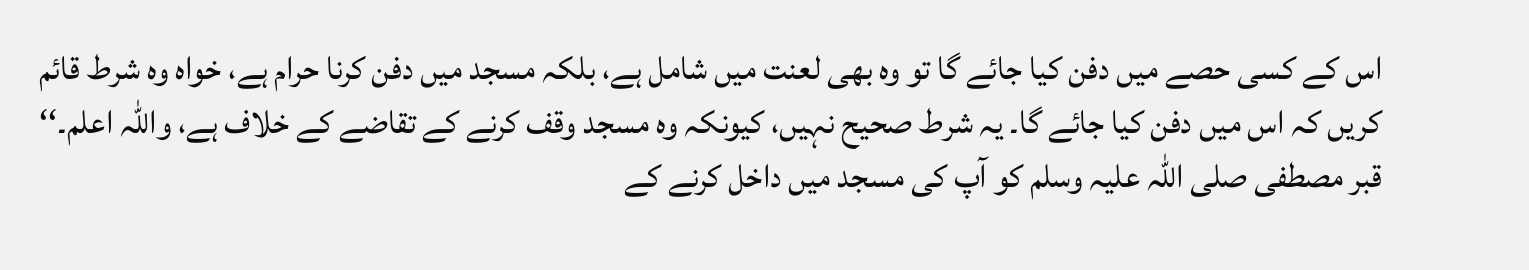اس کے کسی حصے میں دفن کیا جائے گا تو وہ بھی لعنت میں شامل ہے، بلکہ مسجد میں دفن کرنا حرام ہے، خواہ وہ شرط قائم کریں کہ اس میں دفن کیا جائے گا۔ یہ شرط صحیح نہیں، کیونکہ وہ مسجد وقف کرنے کے تقاضے کے خلاف ہے، واللہ اعلم۔‘‘
قبر مصطفی صلی اللہ علیہ وسلم کو آپ کی مسجد میں داخل کرنے کے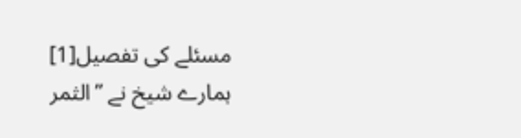مسئلے کی تفصیل[1]
ہمارے شیخ نے ’’الثمر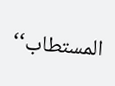المستطاب‘‘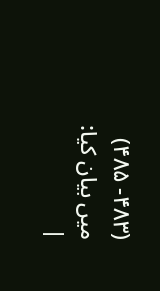(۴۸۳- ۴۸۵) میں بیان کیا:
|